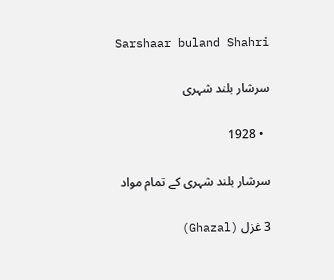Sarshaar buland Shahri

سرشار بلند شہری

  • 1928

سرشار بلند شہری کے تمام مواد

3 غزل (Ghazal)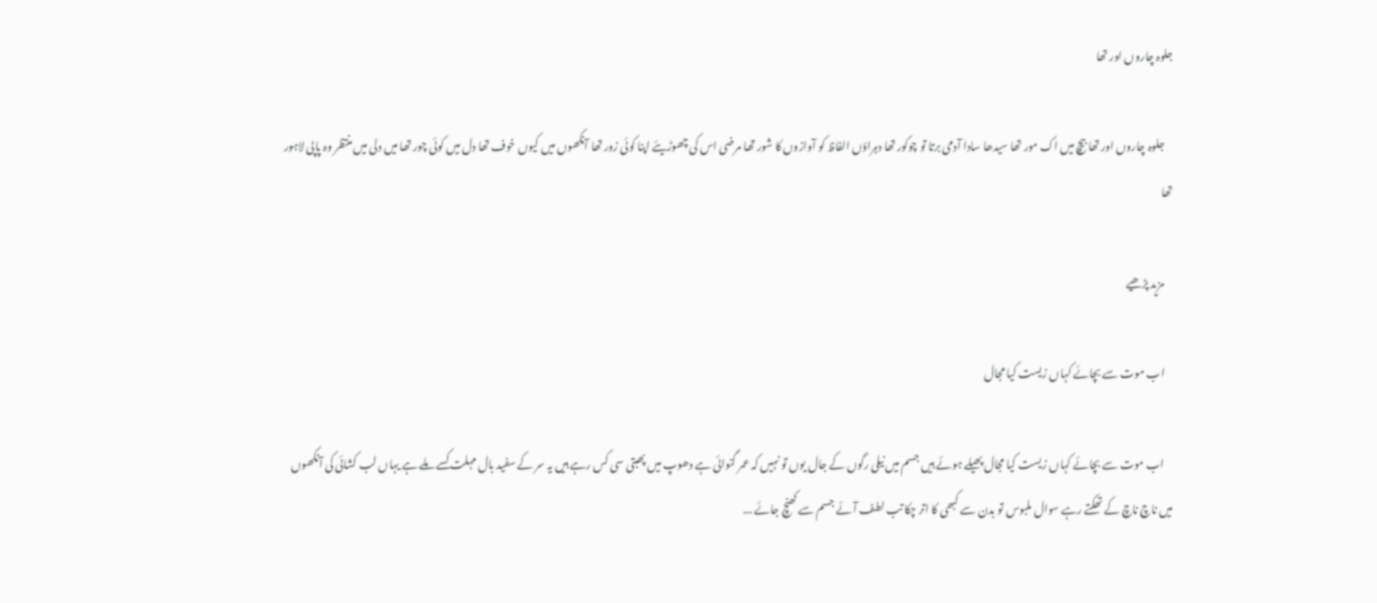جلوہ چاروں اور تھا

    جلوہ چاروں اور تھا بیچ میں اک مور تھا سیدھا سادا آدمی برتا تو چوکور تھا دہراؤں الفاظ کو آوازوں کا شور تھا مرضی اس کی چھوڑیئے اپنا کوئی زور تھا آنکھوں میں کیوں خوف تھا دل میں کوئی چور تھا میں دلی میں منتظر وہ پاپی لاہور تھا

    مزید پڑھیے

    اب موت سے بچائے کہاں زیست کیا مجال

    اب موت سے بچائے کہاں زیست کیا مجال پھیلے ہوئے ہیں جسم میں نیلی رگوں کے جال یوں تو نہیں کہ عمر گنوائی ہے دھوپ میں پھبتی سی کس رہے ہیں یہ سر کے سفید بال مہلت کسے ملے ہے یہاں لب کشائی کی آنکھوں میں ناچ ناچ کے تھکتے رہے سوال ملبوس تو بدن سے کبھی کا اتر چکا تب لطف آئے جسم سے کھنچ جائے ...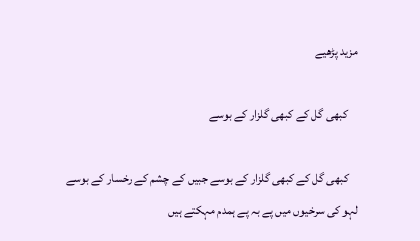مزید پڑھیے

    کبھی گل کے کبھی گلزار کے بوسے

    کبھی گل کے کبھی گلزار کے بوسے جبیں کے چشم کے رخسار کے بوسے لہو کی سرخیوں میں پے بہ پے ہمدم مہکتے ہیں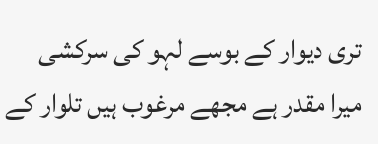تری دیوار کے بوسے لہو کی سرکشی میرا مقدر ہے مجھے مرغوب ہیں تلوار کے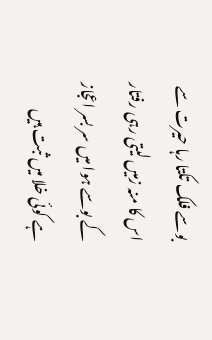بوسے فلک تکتا رہا حیرت سے اس کا منہ زمیں لیتی رہی رفتار کے بوسے ہوا میں سر بسر اعجاز ہے کوئی خلا میں ثبت ہیں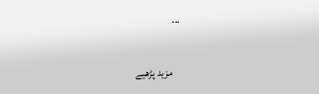...

    مزید پڑھیے